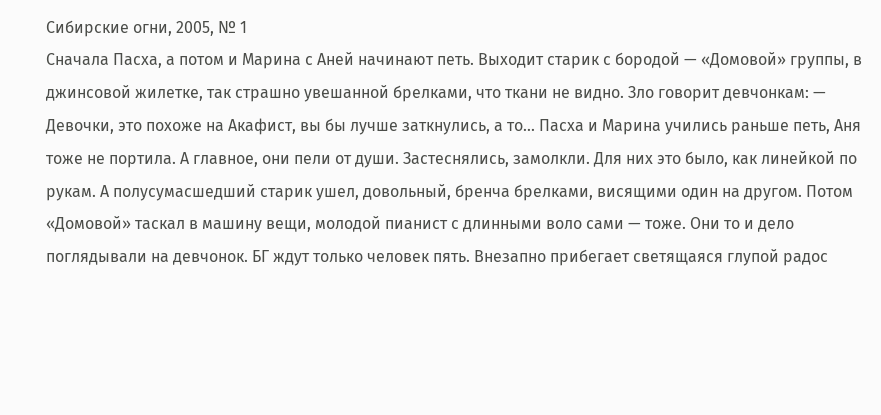Сибирские огни, 2005, № 1
Сначала Пасха, а потом и Марина с Аней начинают петь. Выходит старик с бородой — «Домовой» группы, в джинсовой жилетке, так страшно увешанной брелками, что ткани не видно. Зло говорит девчонкам: — Девочки, это похоже на Акафист, вы бы лучше заткнулись, а то... Пасха и Марина учились раньше петь, Аня тоже не портила. А главное, они пели от души. Застеснялись, замолкли. Для них это было, как линейкой по рукам. А полусумасшедший старик ушел, довольный, бренча брелками, висящими один на другом. Потом «Домовой» таскал в машину вещи, молодой пианист с длинными воло сами — тоже. Они то и дело поглядывали на девчонок. БГ ждут только человек пять. Внезапно прибегает светящаяся глупой радос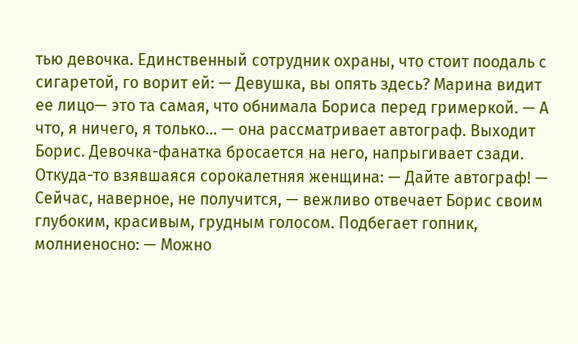тью девочка. Единственный сотрудник охраны, что стоит поодаль с сигаретой, го ворит ей: — Девушка, вы опять здесь? Марина видит ее лицо— это та самая, что обнимала Бориса перед гримеркой. — А что, я ничего, я только... — она рассматривает автограф. Выходит Борис. Девочка-фанатка бросается на него, напрыгивает сзади. Откуда-то взявшаяся сорокалетняя женщина: — Дайте автограф! — Сейчас, наверное, не получится, — вежливо отвечает Борис своим глубоким, красивым, грудным голосом. Подбегает гопник, молниеносно: — Можно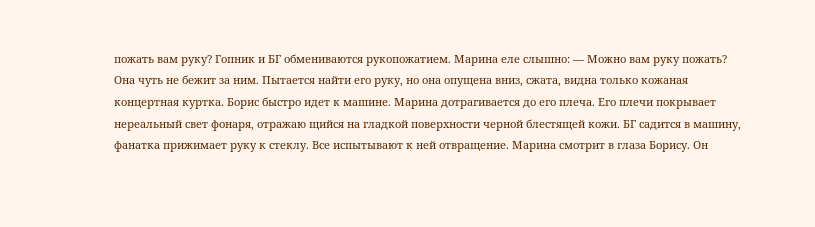пожать вам руку? Гопник и БГ обмениваются рукопожатием. Марина еле слышно: — Можно вам руку пожать? Она чуть не бежит за ним. Пытается найти его руку, но она опущена вниз, сжата, видна только кожаная концертная куртка. Борис быстро идет к машине. Марина дотрагивается до его плеча. Его плечи покрывает нереальный свет фонаря, отражаю щийся на гладкой поверхности черной блестящей кожи. БГ садится в машину, фанатка прижимает руку к стеклу. Все испытывают к ней отвращение. Марина смотрит в глаза Борису. Он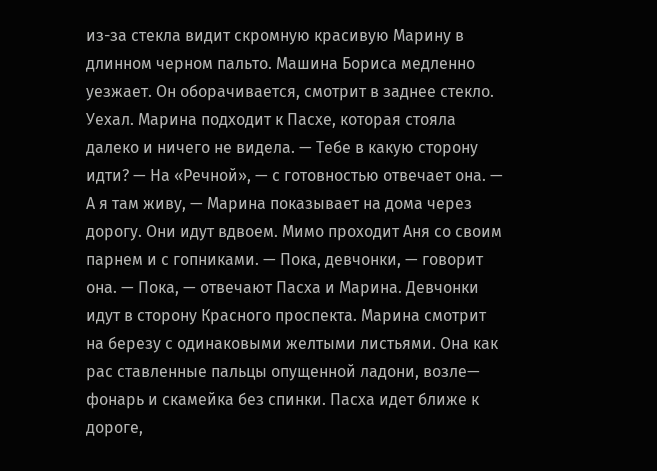из-за стекла видит скромную красивую Марину в длинном черном пальто. Машина Бориса медленно уезжает. Он оборачивается, смотрит в заднее стекло. Уехал. Марина подходит к Пасхе, которая стояла далеко и ничего не видела. — Тебе в какую сторону идти? — На «Речной», — с готовностью отвечает она. — А я там живу, — Марина показывает на дома через дорогу. Они идут вдвоем. Мимо проходит Аня со своим парнем и с гопниками. — Пока, девчонки, — говорит она. — Пока, — отвечают Пасха и Марина. Девчонки идут в сторону Красного проспекта. Марина смотрит на березу с одинаковыми желтыми листьями. Она как рас ставленные пальцы опущенной ладони, возле— фонарь и скамейка без спинки. Пасха идет ближе к дороге,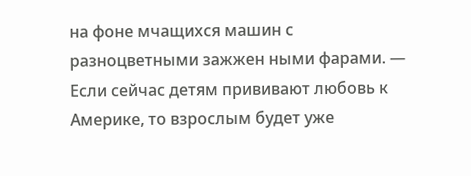на фоне мчащихся машин с разноцветными зажжен ными фарами. — Если сейчас детям прививают любовь к Америке, то взрослым будет уже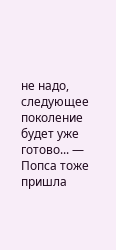не надо, следующее поколение будет уже готово... — Попса тоже пришла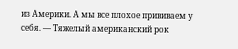из Америки. А мы все плохое прививаем у себя. — Тяжелый американский рок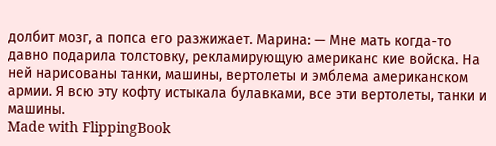долбит мозг, а попса его разжижает. Марина: — Мне мать когда-то давно подарила толстовку, рекламирующую американс кие войска. На ней нарисованы танки, машины, вертолеты и эмблема американском армии. Я всю эту кофту истыкала булавками, все эти вертолеты, танки и машины.
Made with FlippingBook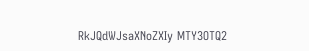RkJQdWJsaXNoZXIy MTY3OTQ2